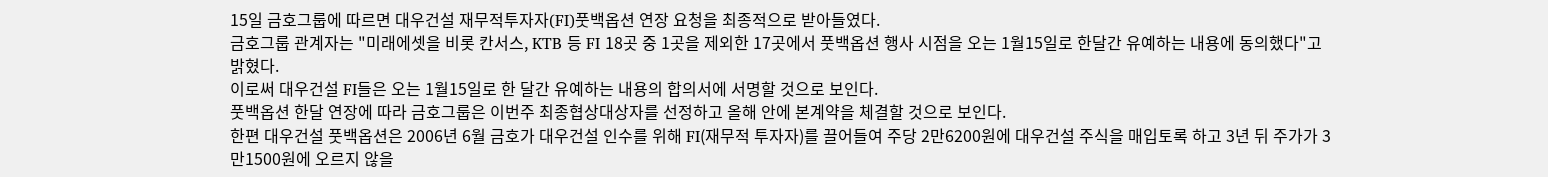15일 금호그룹에 따르면 대우건설 재무적투자자(FI)풋백옵션 연장 요청을 최종적으로 받아들였다.
금호그룹 관계자는 "미래에셋을 비롯 칸서스, KTB 등 FI 18곳 중 1곳을 제외한 17곳에서 풋백옵션 행사 시점을 오는 1월15일로 한달간 유예하는 내용에 동의했다"고 밝혔다.
이로써 대우건설 FI들은 오는 1월15일로 한 달간 유예하는 내용의 합의서에 서명할 것으로 보인다.
풋백옵션 한달 연장에 따라 금호그룹은 이번주 최종협상대상자를 선정하고 올해 안에 본계약을 체결할 것으로 보인다.
한편 대우건설 풋백옵션은 2006년 6월 금호가 대우건설 인수를 위해 FI(재무적 투자자)를 끌어들여 주당 2만6200원에 대우건설 주식을 매입토록 하고 3년 뒤 주가가 3만1500원에 오르지 않을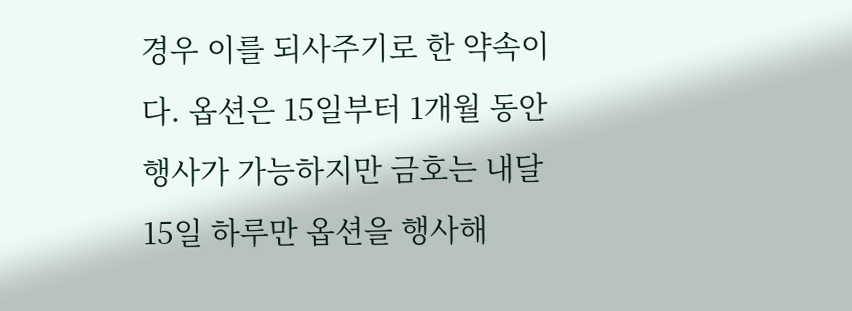경우 이를 되사주기로 한 약속이다. 옵션은 15일부터 1개월 동안 행사가 가능하지만 금호는 내달 15일 하루만 옵션을 행사해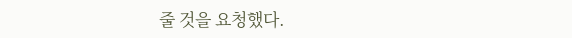줄 것을 요청했다.